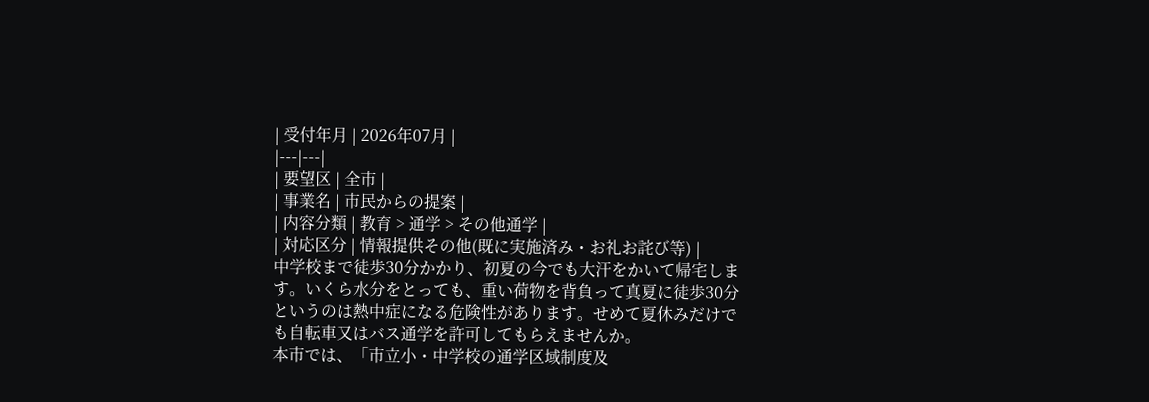| 受付年月 | 2026年07月 |
|---|---|
| 要望区 | 全市 |
| 事業名 | 市民からの提案 |
| 内容分類 | 教育 > 通学 > その他通学 |
| 対応区分 | 情報提供その他(既に実施済み・お礼お詫び等) |
中学校まで徒歩30分かかり、初夏の今でも大汗をかいて帰宅します。いくら水分をとっても、重い荷物を背負って真夏に徒歩30分というのは熱中症になる危険性があります。せめて夏休みだけでも自転車又はバス通学を許可してもらえませんか。
本市では、「市立小・中学校の通学区域制度及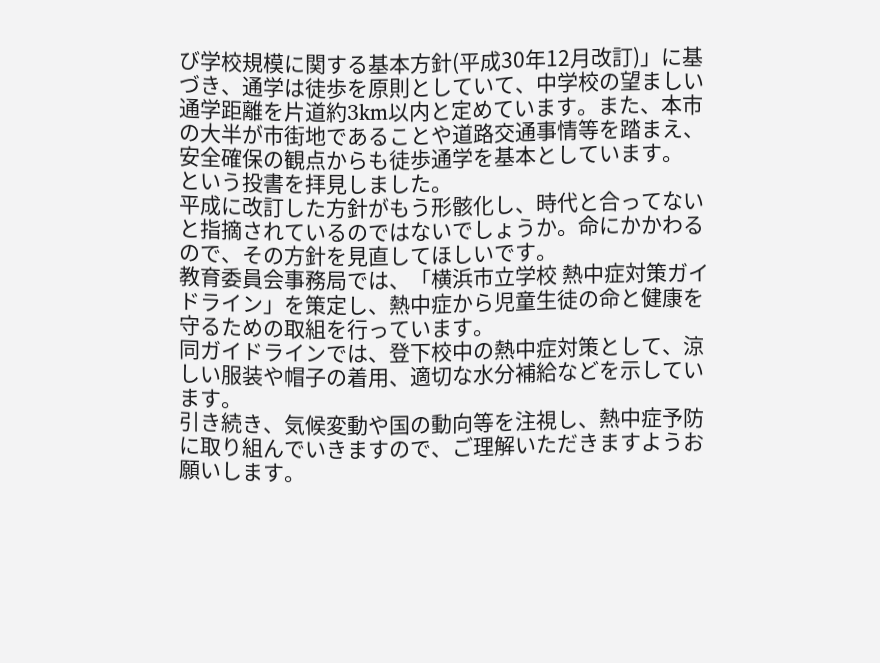び学校規模に関する基本方針(平成30年12月改訂)」に基づき、通学は徒歩を原則としていて、中学校の望ましい通学距離を片道約3km以内と定めています。また、本市の大半が市街地であることや道路交通事情等を踏まえ、安全確保の観点からも徒歩通学を基本としています。
という投書を拝見しました。
平成に改訂した方針がもう形骸化し、時代と合ってないと指摘されているのではないでしょうか。命にかかわるので、その方針を見直してほしいです。
教育委員会事務局では、「横浜市立学校 熱中症対策ガイドライン」を策定し、熱中症から児童生徒の命と健康を守るための取組を行っています。
同ガイドラインでは、登下校中の熱中症対策として、涼しい服装や帽子の着用、適切な水分補給などを示しています。
引き続き、気候変動や国の動向等を注視し、熱中症予防に取り組んでいきますので、ご理解いただきますようお願いします。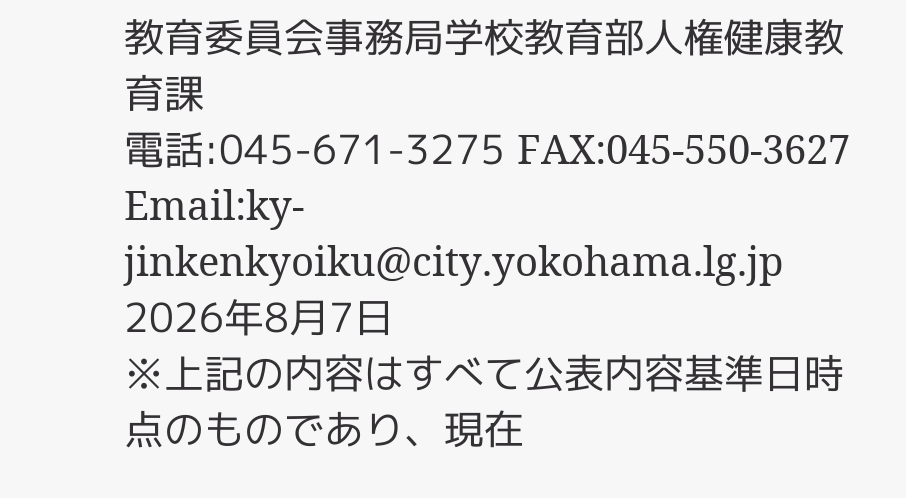教育委員会事務局学校教育部人権健康教育課
電話:045-671-3275 FAX:045-550-3627
Email:ky-jinkenkyoiku@city.yokohama.lg.jp
2026年8月7日
※上記の内容はすべて公表内容基準日時点のものであり、現在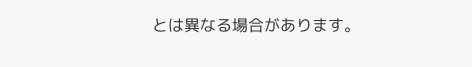とは異なる場合があります。